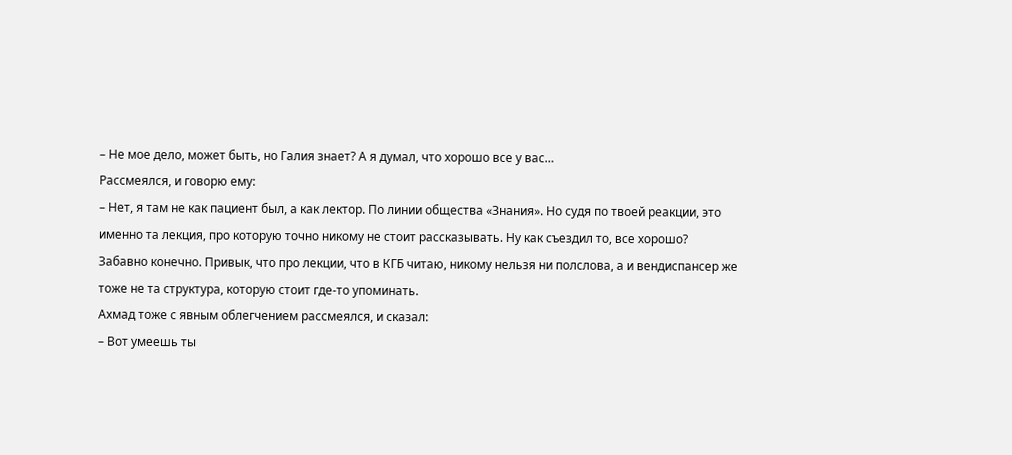– Не мое дело, может быть, но Галия знает? А я думал, что хорошо все у вас…
Рассмеялся, и говорю ему:
– Нет, я там не как пациент был, а как лектор. По линии общества «Знания». Но судя по твоей реакции, это именно та лекция, про которую точно никому не стоит рассказывать. Ну как съездил то, все хорошо?
Забавно конечно. Привык, что про лекции, что в КГБ читаю, никому нельзя ни полслова, а и вендиспансер же тоже не та структура, которую стоит где-то упоминать.
Ахмад тоже с явным облегчением рассмеялся, и сказал:
– Вот умеешь ты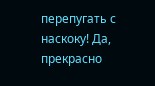перепугать с наскоку! Да, прекрасно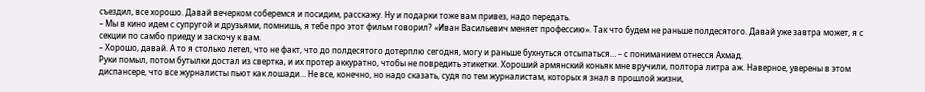съездил, все хорошо. Давай вечерком соберемся и посидим, расскажу. Ну и подарки тоже вам привез, надо передать.
– Мы в кино идем с супругой и друзьями, помнишь, я тебе про этот фильм говорил? «Иван Васильевич меняет профессию». Так что будем не раньше полдесятого. Давай уже завтра может, я с секции по самбо приеду и заскочу к вам.
– Хорошо, давай. А то я столько летел, что не факт, что до полдесятого дотерплю сегодня, могу и раньше бухнуться отсыпаться… – с пониманием отнесся Ахмад.
Руки помыл, потом бутылки достал из свертка, и их протер аккуратно, чтобы не повредить этикетки. Хороший армянский коньяк мне вручили, полтора литра аж. Наверное, уверены в этом диспансере, что все журналисты пьют как лошади… Не все, конечно, но надо сказать, судя по тем журналистам, которых я знал в прошлой жизни,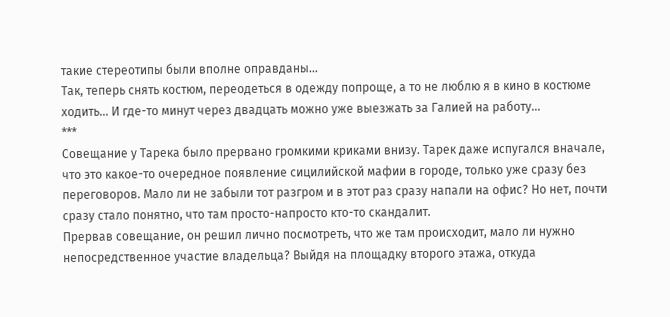такие стереотипы были вполне оправданы…
Так, теперь снять костюм, переодеться в одежду попроще, а то не люблю я в кино в костюме ходить… И где-то минут через двадцать можно уже выезжать за Галией на работу…
***
Совещание у Тарека было прервано громкими криками внизу. Тарек даже испугался вначале, что это какое-то очередное появление сицилийской мафии в городе, только уже сразу без переговоров. Мало ли не забыли тот разгром и в этот раз сразу напали на офис? Но нет, почти сразу стало понятно, что там просто-напросто кто-то скандалит.
Прервав совещание, он решил лично посмотреть, что же там происходит, мало ли нужно непосредственное участие владельца? Выйдя на площадку второго этажа, откуда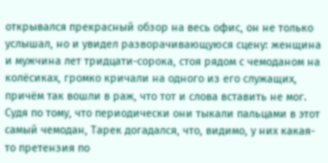открывался прекрасный обзор на весь офис, он не только услышал, но и увидел разворачивающуюся сцену: женщина и мужчина лет тридцати-сорока, стоя рядом с чемоданом на колёсиках, громко кричали на одного из его служащих, причём так вошли в раж, что тот и слова вставить не мог. Судя по тому, что периодически они тыкали пальцами в этот самый чемодан, Тарек догадался, что, видимо, у них какая-то претензия по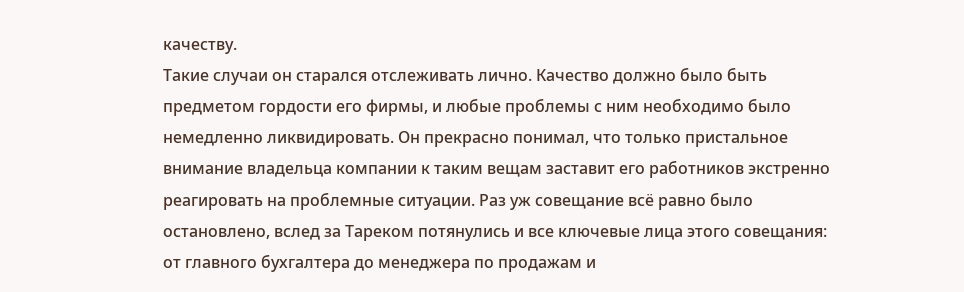качеству.
Такие случаи он старался отслеживать лично. Качество должно было быть предметом гордости его фирмы, и любые проблемы с ним необходимо было немедленно ликвидировать. Он прекрасно понимал, что только пристальное внимание владельца компании к таким вещам заставит его работников экстренно реагировать на проблемные ситуации. Раз уж совещание всё равно было остановлено, вслед за Тареком потянулись и все ключевые лица этого совещания: от главного бухгалтера до менеджера по продажам и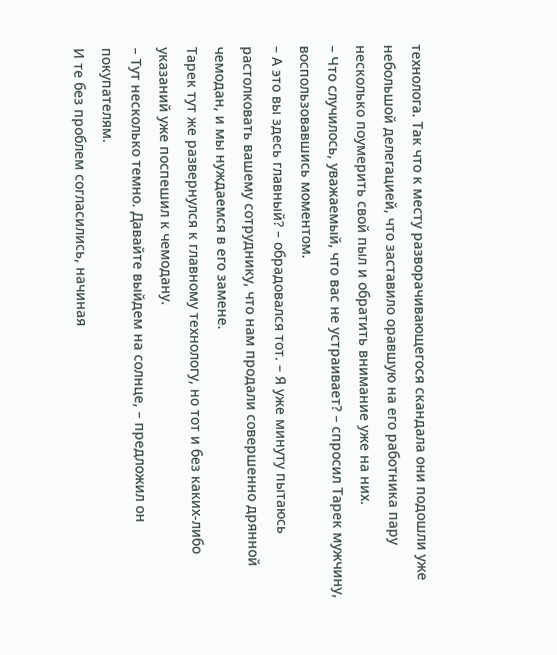технолога. Так что к месту разворачивающегося скандала они подошли уже небольшой делегацией, что заставило оравшую на его работника пару несколько поумерить свой пыл и обратить внимание уже на них.
– Что случилось, уважаемый, что вас не устраивает? – спросил Тарек мужчину, воспользовавшись моментом.
– А это вы здесь главный? – обрадовался тот. – Я уже минуту пытаюсь растолковать вашему сотруднику, что нам продали совершенно дрянной чемодан, и мы нуждаемся в его замене.
Тарек тут же развернулся к главному технологу, но тот и без каких-либо указаний уже поспешил к чемодану.
– Тут несколько темно. Давайте выйдем на солнце, – предложил он покупателям.
И те без проблем согласились, начиная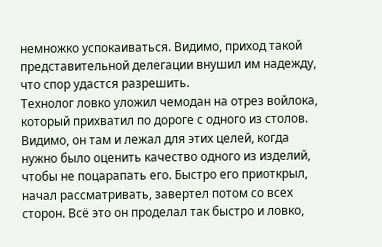немножко успокаиваться. Видимо, приход такой представительной делегации внушил им надежду, что спор удастся разрешить.
Технолог ловко уложил чемодан на отрез войлока, который прихватил по дороге с одного из столов. Видимо, он там и лежал для этих целей, когда нужно было оценить качество одного из изделий, чтобы не поцарапать его. Быстро его приоткрыл, начал рассматривать, завертел потом со всех сторон. Всё это он проделал так быстро и ловко,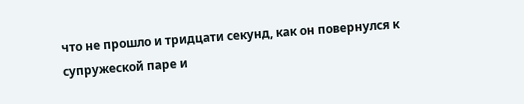что не прошло и тридцати секунд, как он повернулся к супружеской паре и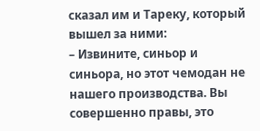сказал им и Тареку, который вышел за ними:
– Извините, синьор и синьора, но этот чемодан не нашего производства. Вы совершенно правы, это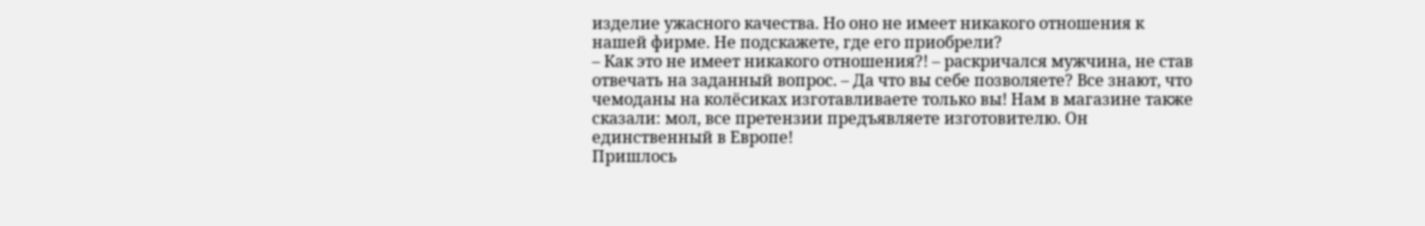изделие ужасного качества. Но оно не имеет никакого отношения к нашей фирме. Не подскажете, где его приобрели?
– Как это не имеет никакого отношения?! – раскричался мужчина, не став отвечать на заданный вопрос. – Да что вы себе позволяете? Все знают, что чемоданы на колёсиках изготавливаете только вы! Нам в магазине также сказали: мол, все претензии предъявляете изготовителю. Он единственный в Европе!
Пришлось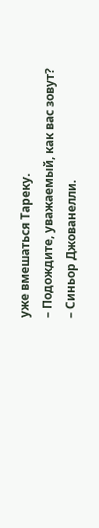уже вмешаться Тареку.
– Подождите, уважаемый, как вас зовут?
– Синьор Джованелли.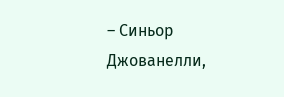– Синьор Джованелли,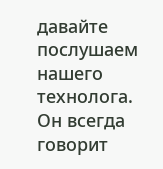давайте послушаем нашего технолога. Он всегда говорит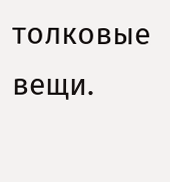толковые вещи.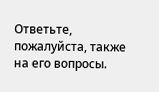Ответьте, пожалуйста, также на его вопросы.